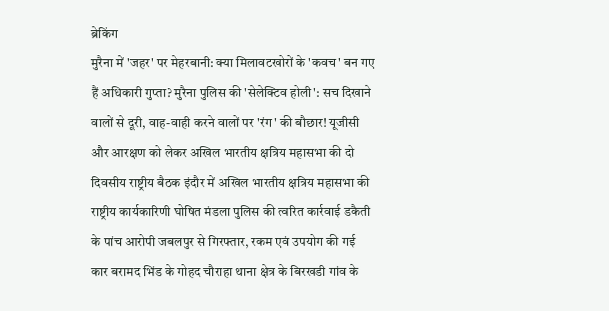ब्रेकिंग
मुरैना में 'जहर' पर मेहरबानी: क्या मिलावटखोरों के 'कवच' बन गए हैं अधिकारी गुप्ता? मुरैना पुलिस की 'सेलेक्टिव होली': सच दिखाने वालों से दूरी, वाह-वाही करने वालों पर 'रंग' की बौछार! यूजीसी और आरक्षण को लेकर अखिल भारतीय क्षत्रिय महासभा की दो दिवसीय राष्ट्रीय बैठक इंदौर में अखिल भारतीय क्षत्रिय महासभा की राष्ट्रीय कार्यकारिणी घोषित मंडला पुलिस की त्वरित कार्रवाई डकैती के पांच आरोपी जबलपुर से गिरफ्तार, रकम एवं उपयोग की गई कार बरामद भिंड के गोहद चौराहा थाना क्षेत्र के बिरखडी गांव के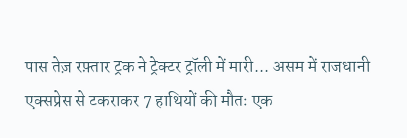पास तेज़ रफ़्तार ट्रक ने ट्रेक्टर ट्रॉली में मारी... असम में राजधानी एक्सप्रेस से टकराकर 7 हाथियों की मौतः एक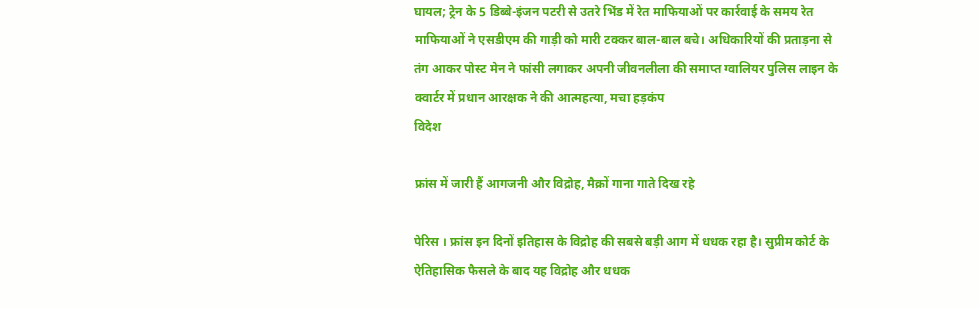घायल; ट्रेन के 5 डिब्बे-इंजन पटरी से उतरे भिंड में रेत माफियाओं पर कार्रवाई के समय रेत माफियाओं ने एसडीएम की गाड़ी को मारी टक्कर बाल-बाल बचे। अधिकारियों की प्रताड़ना से तंग आकर पोस्ट मेन ने फांसी लगाकर अपनी जीवनलीला की समाप्त ग्वालियर पुलिस लाइन के क्वार्टर में प्रधान आरक्षक ने की आत्महत्या, मचा हड़कंप
विदेश

फ्रांस में जारी हैं आगजनी और विद्रोह, मैक्रों गाना गाते दिख रहे

पेरिस । फ्रांस इन दिनों इतिहास के विद्रोह की सबसे बड़ी आग में धधक रहा है। सुप्रीम कोर्ट के ऐतिहासिक फैसले के बाद यह विद्रोह और धधक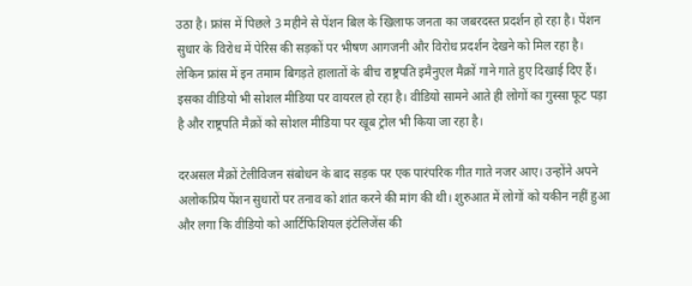उठा है। फ्रांस में पिछले 3 महीने से पेंशन बिल के खिलाफ जनता का जबरदस्त प्रदर्शन हो रहा है। पेंशन सुधार के विरोध में पेरिस की सड़कों पर भीषण आगजनी और विरोध प्रदर्शन देखने को मिल रहा है। लेकिन फ्रांस में इन तमाम बिगड़ते हालातों के बीच राष्ट्रपति इमैनुएल मैक्रों गाने गाते हुए दिखाई दिए हैं। इसका वीडियो भी सोशल मीडिया पर वायरल हो रहा है। वीडियो सामने आते ही लोगों का गुस्सा फूट पड़ा है और राष्ट्रपति मैक्रों को सोशल मीडिया पर खूब ट्रोल भी किया जा रहा है।

दरअसल मैक्रों टेलीविजन संबोधन के बाद सड़क पर एक पारंपरिक गीत गाते नजर आए। उन्होंने अपने अलोकप्रिय पेंशन सुधारों पर तनाव को शांत करने की मांग की थी। शुरुआत में लोगों को यकीन नहीं हुआ और लगा कि वीडियो को आर्टिफिशियल इंटेलिजेंस की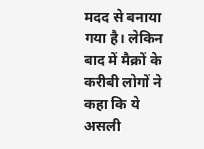मदद से बनाया गया है। लेकिन बाद में मैक्रों के करीबी लोगों ने कहा कि ये असली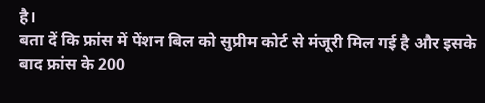है।
बता दें कि फ्रांस में पेंशन बिल को सुप्रीम कोर्ट से मंजूरी मिल गई है और इसके बाद फ्रांस के 200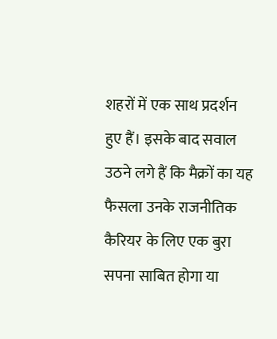शहरों में एक साथ प्रदर्शन हुए हैं। इसके बाद सवाल उठने लगे हैं कि मैक्रों का यह फैसला उनके राजनीतिक कैरियर के लिए एक बुरा सपना साबित होगा या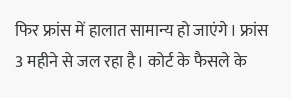फिर फ्रांस में हालात सामान्य हो जाएंगे। फ्रांस 3 महीने से जल रहा है। कोर्ट के फैसले के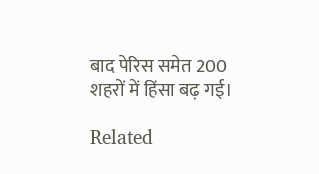बाद पेरिस समेत 200 शहरों में हिंसा बढ़ गई।

Related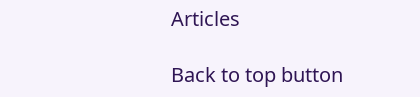Articles

Back to top button